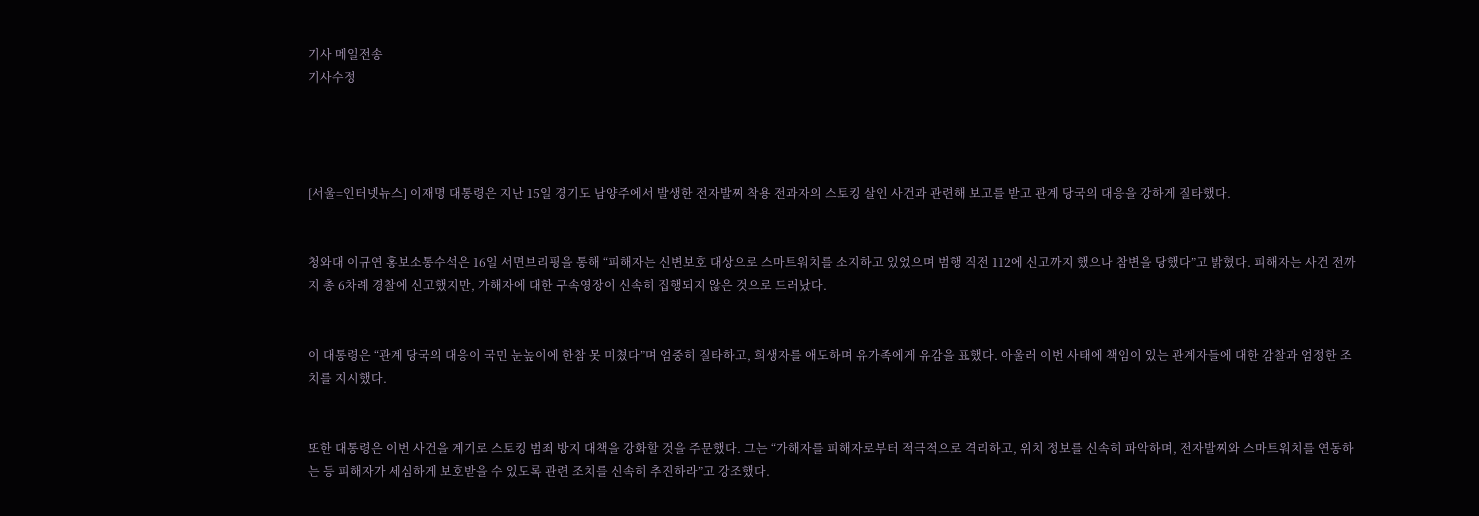기사 메일전송
기사수정




[서울=인터넷뉴스] 이재명 대통령은 지난 15일 경기도 남양주에서 발생한 전자발찌 착용 전과자의 스토킹 살인 사건과 관련해 보고를 받고 관계 당국의 대응을 강하게 질타했다.


청와대 이규연 홍보소통수석은 16일 서면브리핑을 통해 “피해자는 신변보호 대상으로 스마트워치를 소지하고 있었으며 범행 직전 112에 신고까지 했으나 참변을 당했다”고 밝혔다. 피해자는 사건 전까지 총 6차례 경찰에 신고했지만, 가해자에 대한 구속영장이 신속히 집행되지 않은 것으로 드러났다.


이 대통령은 “관계 당국의 대응이 국민 눈높이에 한참 못 미쳤다”며 엄중히 질타하고, 희생자를 애도하며 유가족에게 유감을 표했다. 아울러 이번 사태에 책임이 있는 관계자들에 대한 감찰과 엄정한 조치를 지시했다.


또한 대통령은 이번 사건을 계기로 스토킹 범죄 방지 대책을 강화할 것을 주문했다. 그는 “가해자를 피해자로부터 적극적으로 격리하고, 위치 정보를 신속히 파악하며, 전자발찌와 스마트워치를 연동하는 등 피해자가 세심하게 보호받을 수 있도록 관련 조치를 신속히 추진하라”고 강조했다.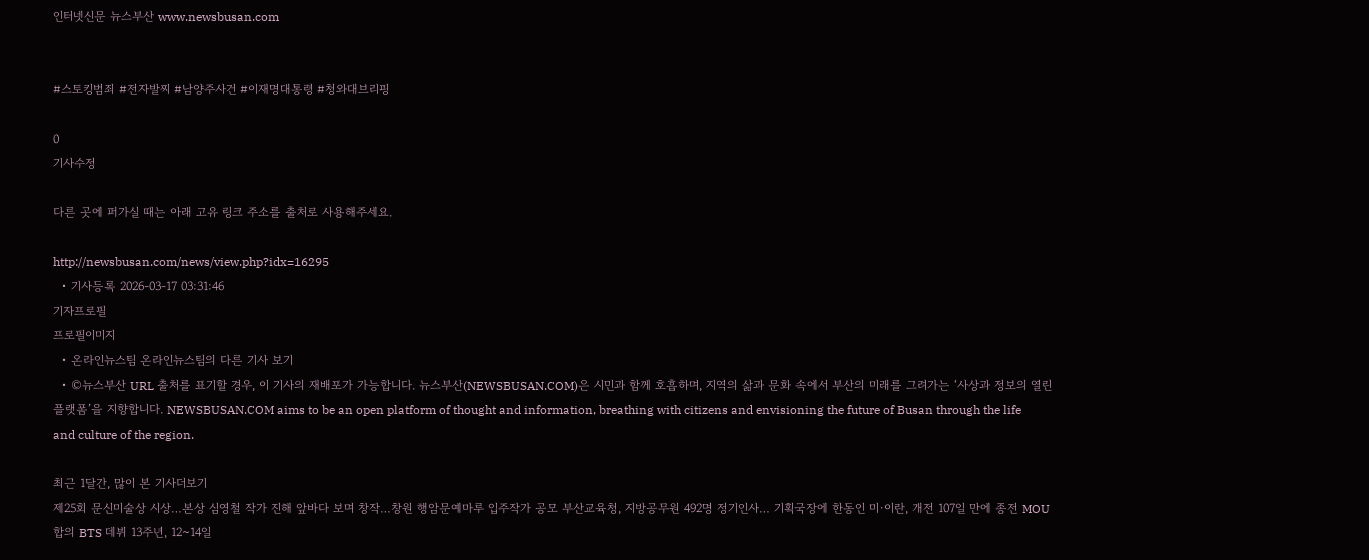인터넷신문 뉴스부산 www.newsbusan.com


#스토킹범죄 #전자발찌 #남양주사건 #이재명대통령 #청와대브리핑

0
기사수정

다른 곳에 퍼가실 때는 아래 고유 링크 주소를 출처로 사용해주세요.

http://newsbusan.com/news/view.php?idx=16295
  • 기사등록 2026-03-17 03:31:46
기자프로필
프로필이미지
  • 온라인뉴스팀 온라인뉴스팀의 다른 기사 보기
  • ©뉴스부산 URL 출처를 표기할 경우, 이 기사의 재배포가 가능합니다. 뉴스부산(NEWSBUSAN.COM)은 시민과 함께 호흡하며, 지역의 삶과 문화 속에서 부산의 미래를 그려가는 ‘사상과 정보의 열린 플랫폼’을 지향합니다. NEWSBUSAN.COM aims to be an open platform of thought and information, breathing with citizens and envisioning the future of Busan through the life and culture of the region.

최근 1달간, 많이 본 기사더보기
제25회 문신미술상 시상…본상 심영철 작가 진해 앞바다 보며 창작…창원 행암문예마루 입주작가 공모 부산교육청, 지방공무원 492명 정기인사… 기획국장에 한동인 미·이란, 개전 107일 만에 종전 MOU 합의 BTS 데뷔 13주년, 12~14일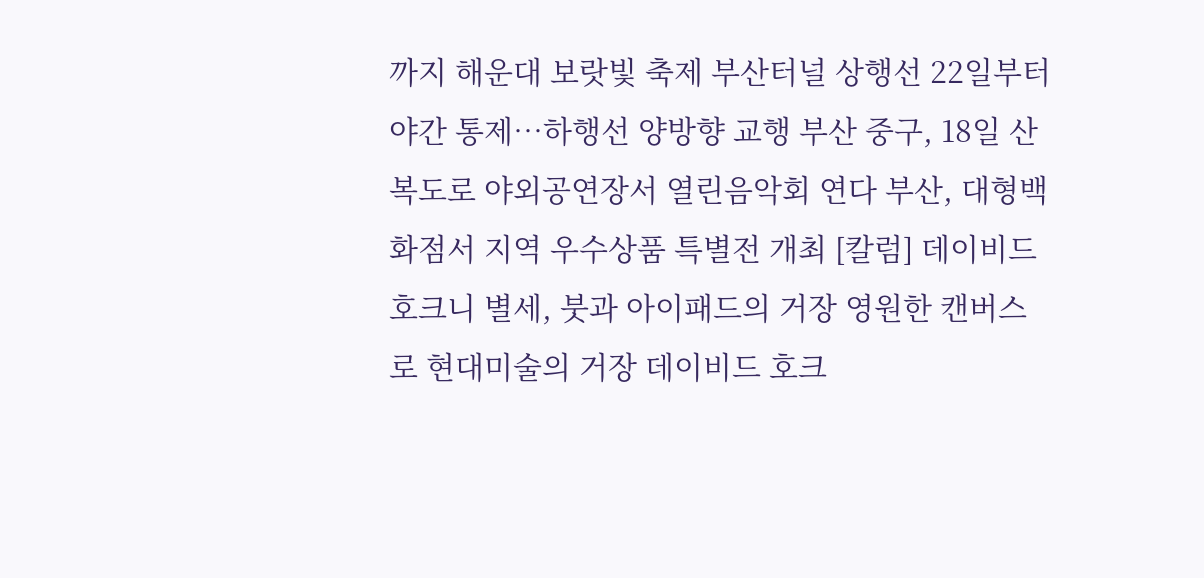까지 해운대 보랏빛 축제 부산터널 상행선 22일부터 야간 통제…하행선 양방향 교행 부산 중구, 18일 산복도로 야외공연장서 열린음악회 연다 부산, 대형백화점서 지역 우수상품 특별전 개최 [칼럼] 데이비드 호크니 별세, 붓과 아이패드의 거장 영원한 캔버스로 현대미술의 거장 데이비드 호크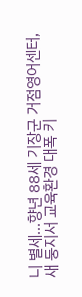니 별세…향년 88세 기장군 거점영어센터, 새 둥지서 교육환경 대폭 키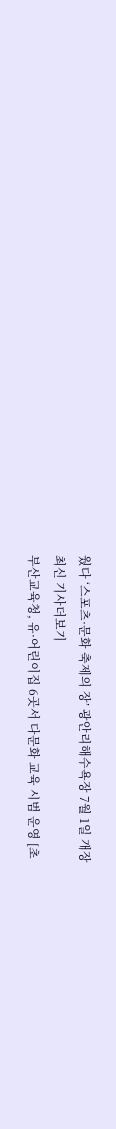웠다 ‘스포츠·문화 축제의 장’ 광안리해수욕장 7월 1일 개장
최신 기사더보기
부산교육청, 유·어린이집 6곳서 다문화 교육 시범 운영 [초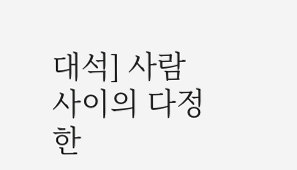대석] 사람 사이의 다정한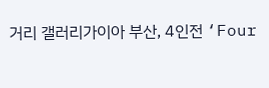거리 갤러리가이아 부산, 4인전 ‘Four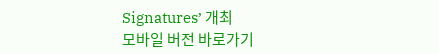Signatures’ 개최
모바일 버전 바로가기